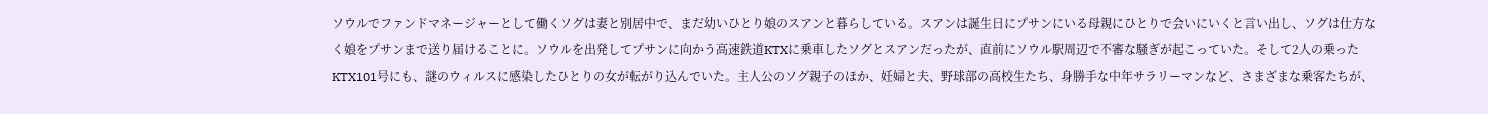ソウルでファンドマネージャーとして働くソグは妻と別居中で、まだ幼いひとり娘のスアンと暮らしている。スアンは誕生日にプサンにいる母親にひとりで会いにいくと言い出し、ソグは仕方なく娘をプサンまで送り届けることに。ソウルを出発してプサンに向かう高速鉄道KTXに乗車したソグとスアンだったが、直前にソウル駅周辺で不審な騒ぎが起こっていた。そして2人の乗ったKTX101号にも、謎のウィルスに感染したひとりの女が転がり込んでいた。主人公のソグ親子のほか、妊婦と夫、野球部の高校生たち、身勝手な中年サラリーマンなど、さまざまな乗客たちが、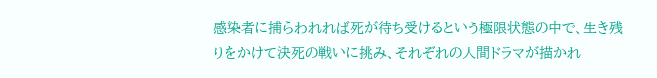感染者に捕らわれれば死が待ち受けるという極限状態の中で、生き残りをかけて決死の戦いに挑み、それぞれの人間ドラマが描かれ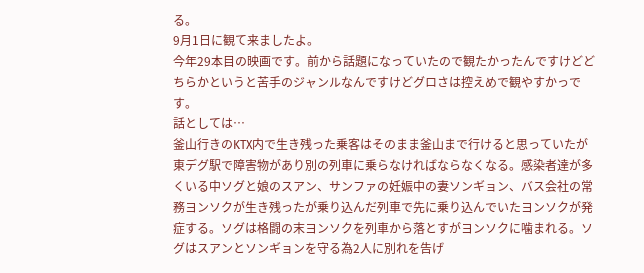る。
9月1日に観て来ましたよ。
今年29本目の映画です。前から話題になっていたので観たかったんですけどどちらかというと苦手のジャンルなんですけどグロさは控えめで観やすかっです。
話としては…
釜山行きのKTX内で生き残った乗客はそのまま釜山まで行けると思っていたが東デグ駅で障害物があり別の列車に乗らなければならなくなる。感染者達が多くいる中ソグと娘のスアン、サンファの妊娠中の妻ソンギョン、バス会社の常務ヨンソクが生き残ったが乗り込んだ列車で先に乗り込んでいたヨンソクが発症する。ソグは格闘の末ヨンソクを列車から落とすがヨンソクに噛まれる。ソグはスアンとソンギョンを守る為2人に別れを告げ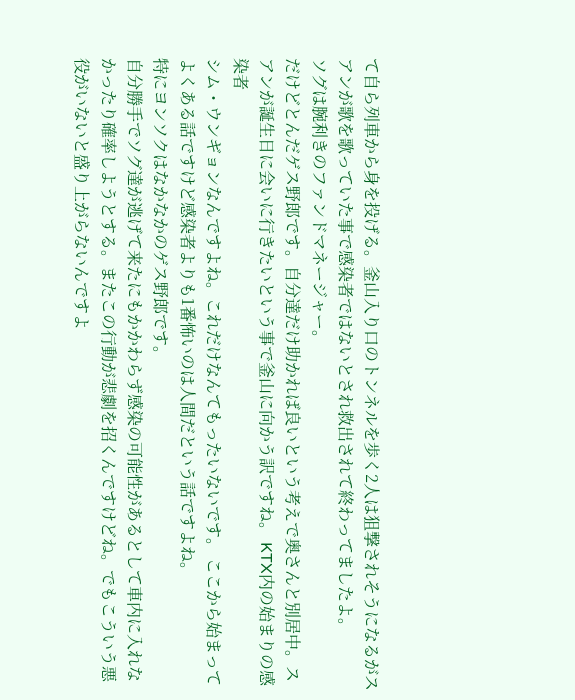て自ら列車から身を投げる。釜山入り口のトンネルを歩く2人は狙撃されそうになるがスアンが歌を歌っていた事で感染者ではないとされ救出されて終わってましたよ。
ソグは腕利きのファンドマネージャー。
だけどとんだゲス野郎です。自分達だけ助かれば良いという考えで奥さんと別居中。スアンが誕生日に会いに行きたいという事で釜山に向かう訳ですね。 KTX内の始まりの感染者
シム・ウンギョンなんですよね。これだけなんてもったいないです。 ここから始まって
よくある話ですけど感染者よりも1番怖いのは人間だという話ですよね。
特にヨンソクはなかなかのゲス野郎です。
自分勝手でソグ達が逃げて来たにもかかわらず感染の可能性があるとして車内に入れなかったり確率しようとする。またこの行動が悲劇を招くんですけどね。でもこういう悪役がいないと盛り上がらないんですよ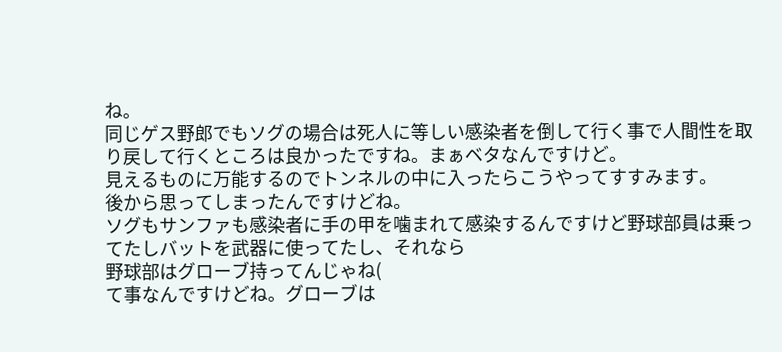ね。
同じゲス野郎でもソグの場合は死人に等しい感染者を倒して行く事で人間性を取り戻して行くところは良かったですね。まぁベタなんですけど。
見えるものに万能するのでトンネルの中に入ったらこうやってすすみます。
後から思ってしまったんですけどね。
ソグもサンファも感染者に手の甲を噛まれて感染するんですけど野球部員は乗ってたしバットを武器に使ってたし、それなら
野球部はグローブ持ってんじゃね(
て事なんですけどね。グローブは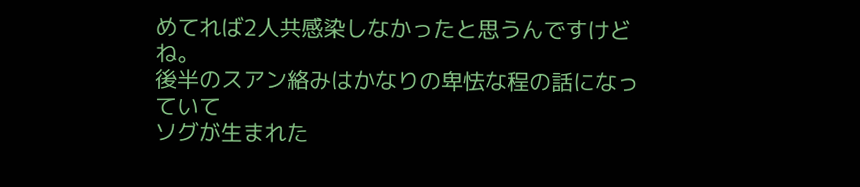めてれば2人共感染しなかったと思うんですけどね。
後半のスアン絡みはかなりの卑怯な程の話になっていて
ソグが生まれた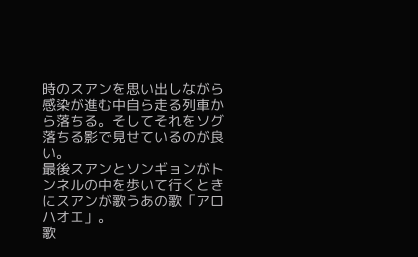時のスアンを思い出しながら感染が進む中自ら走る列車から落ちる。そしてそれをソグ落ちる影で見せているのが良い。
最後スアンとソンギョンがトンネルの中を歩いて行くときにスアンが歌うあの歌「アロハオエ」。
歌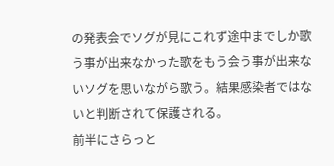の発表会でソグが見にこれず途中までしか歌う事が出来なかった歌をもう会う事が出来ないソグを思いながら歌う。結果感染者ではないと判断されて保護される。
前半にさらっと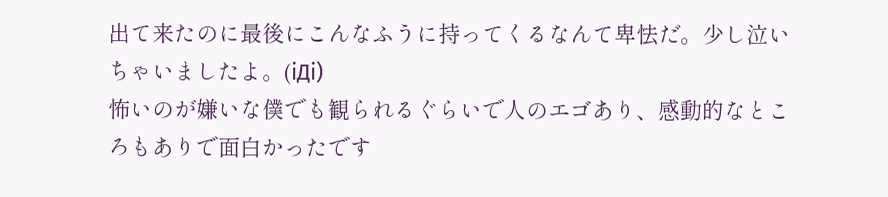出て来たのに最後にこんなふうに持ってくるなんて卑怯だ。少し泣いちゃいましたよ。(iДi)
怖いのが嫌いな僕でも観られるぐらいで人のエゴあり、感動的なところもありで面白かったです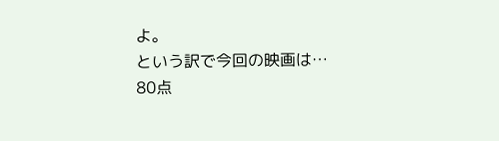よ。
という訳で今回の映画は…
80点